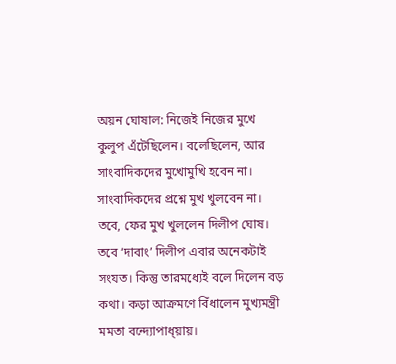অয়ন ঘোষাল: নিজেই নিজের মুখে কুলুপ এঁটেছিলেন। বলেছিলেন, আর সাংবাদিকদের মুখোমুখি হবেন না। সাংবাদিকদের প্রশ্নে মুখ খুলবেন না। তবে, ফের মুখ খুললেন দিলীপ ঘোষ। তবে ‘দাবাং’ দিলীপ এবার অনেকটাই সংযত। কিন্তু তারমধ্যেই বলে দিলেন বড় কথা। কড়া আক্রমণে বিঁধালেন মুখ্যমন্ত্রী মমতা বন্দ্যোপাধ্য়ায়।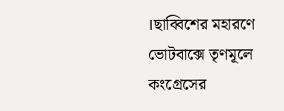।ছাব্বিশের মহারণে ভোটবাক্সে তৃণমূলে কংগ্রেসের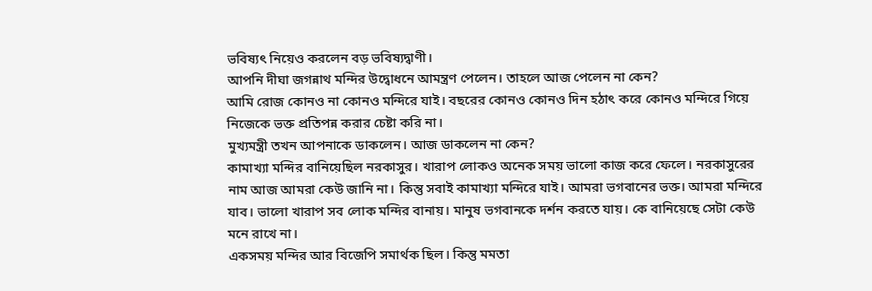ভবিষ্যৎ নিয়েও করলেন বড় ভবিষ্যদ্বাণী।
আপনি দীঘা জগন্নাথ মন্দির উদ্বোধনে আমন্ত্রণ পেলেন। তাহলে আজ পেলেন না কেন?
আমি রোজ কোনও না কোনও মন্দিরে যাই। বছরের কোনও কোনও দিন হঠাৎ করে কোনও মন্দিরে গিয়ে নিজেকে ভক্ত প্রতিপন্ন করার চেষ্টা করি না।
মুখ্যমন্ত্রী তখন আপনাকে ডাকলেন। আজ ডাকলেন না কেন?
কামাখ্যা মন্দির বানিয়েছিল নরকাসুর। খারাপ লোকও অনেক সময় ভালো কাজ করে ফেলে। নরকাসুরের নাম আজ আমরা কেউ জানি না। কিন্তু সবাই কামাখ্যা মন্দিরে যাই। আমরা ভগবানের ভক্ত। আমরা মন্দিরে যাব। ভালো খারাপ সব লোক মন্দির বানায়। মানুষ ভগবানকে দর্শন করতে যায়। কে বানিয়েছে সেটা কেউ মনে রাখে না।
একসময় মন্দির আর বিজেপি সমার্থক ছিল। কিন্তু মমতা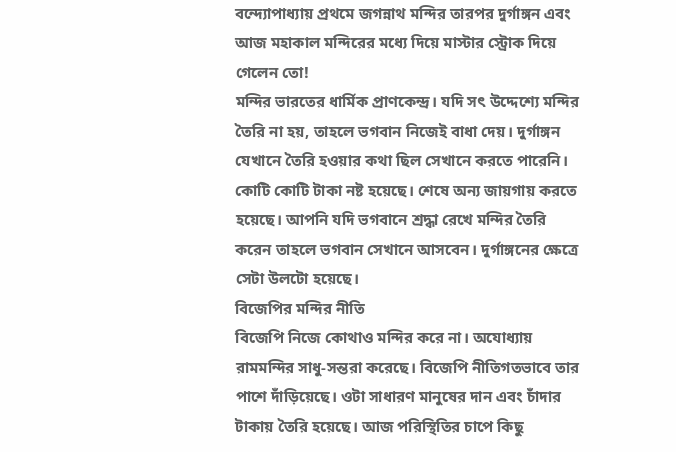বন্দ্যোপাধ্যায় প্রথমে জগন্নাথ মন্দির তারপর দুর্গাঙ্গন এবং আজ মহাকাল মন্দিরের মধ্যে দিয়ে মাস্টার স্ট্রোক দিয়ে গেলেন তো!
মন্দির ভারতের ধার্মিক প্রাণকেন্দ্র। যদি সৎ উদ্দেশ্যে মন্দির তৈরি না হয়, তাহলে ভগবান নিজেই বাধা দেয়। দুর্গাঙ্গন যেখানে তৈরি হওয়ার কথা ছিল সেখানে করতে পারেনি। কোটি কোটি টাকা নষ্ট হয়েছে। শেষে অন্য জায়গায় করতে হয়েছে। আপনি যদি ভগবানে শ্রদ্ধা রেখে মন্দির তৈরি করেন তাহলে ভগবান সেখানে আসবেন। দুর্গাঙ্গনের ক্ষেত্রে সেটা উলটো হয়েছে।
বিজেপির মন্দির নীতি
বিজেপি নিজে কোথাও মন্দির করে না। অযোধ্যায় রামমন্দির সাধু-সন্তরা করেছে। বিজেপি নীতিগতভাবে তার পাশে দাঁড়িয়েছে। ওটা সাধারণ মানুষের দান এবং চাঁদার টাকায় তৈরি হয়েছে। আজ পরিস্থিতির চাপে কিছু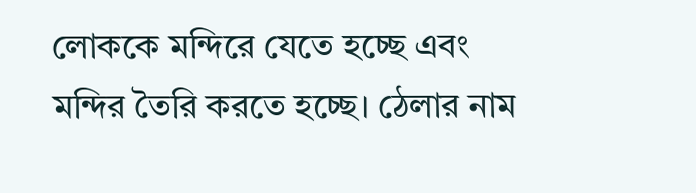লোককে মন্দিরে যেতে হচ্ছে এবং মন্দির তৈরি করতে হচ্ছে। ঠেলার নাম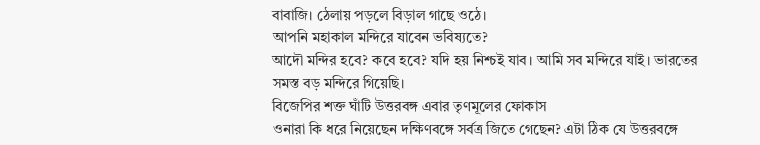বাবাজি। ঠেলায় পড়লে বিড়াল গাছে ওঠে।
আপনি মহাকাল মন্দিরে যাবেন ভবিষ্যতে?
আদৌ মন্দির হবে? কবে হবে? যদি হয় নিশ্চই যাব। আমি সব মন্দিরে যাই। ভারতের সমস্ত বড় মন্দিরে গিয়েছি।
বিজেপির শক্ত ঘাঁটি উত্তরবঙ্গ এবার তৃণমূলের ফোকাস
ওনারা কি ধরে নিয়েছেন দক্ষিণবঙ্গে সর্বত্র জিতে গেছেন? এটা ঠিক যে উত্তরবঙ্গে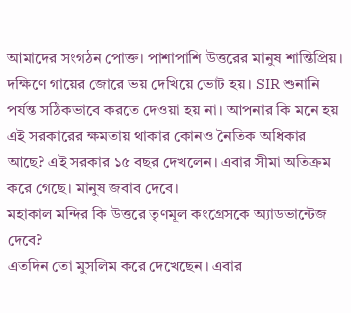আমাদের সংগঠন পোক্ত। পাশাপাশি উত্তরের মানুষ শান্তিপ্রিয়। দক্ষিণে গায়ের জোরে ভয় দেখিয়ে ভোট হয়। SIR শুনানি পর্যন্ত সঠিকভাবে করতে দেওয়া হয় না। আপনার কি মনে হয় এই সরকারের ক্ষমতায় থাকার কোনও নৈতিক অধিকার আছে? এই সরকার ১৫ বছর দেখলেন। এবার সীমা অতিক্রম করে গেছে। মানুষ জবাব দেবে।
মহাকাল মন্দির কি উত্তরে তৃণমূল কংগ্রেসকে অ্যাডভান্টেজ দেবে?
এতদিন তো মুসলিম করে দেখেছেন। এবার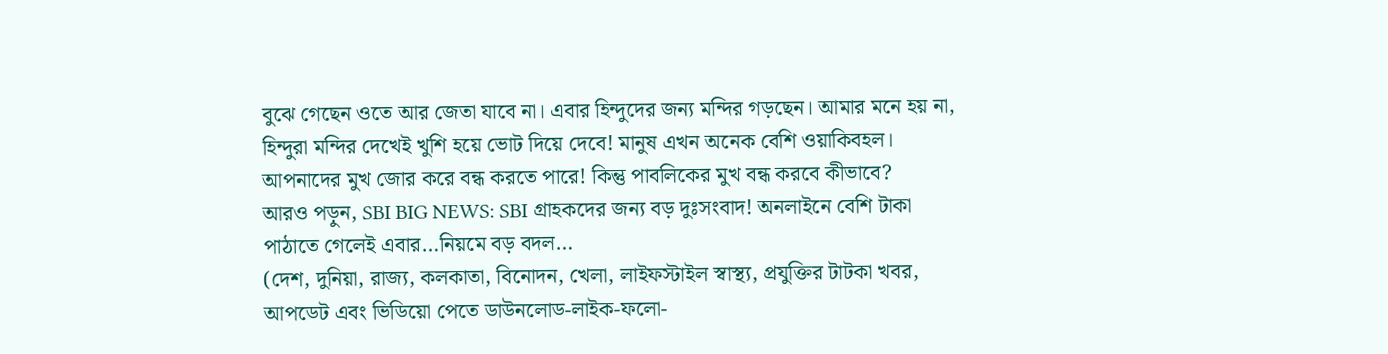বুঝে গেছেন ওতে আর জেতা যাবে না। এবার হিন্দুদের জন্য মন্দির গড়ছেন। আমার মনে হয় না, হিন্দুরা মন্দির দেখেই খুশি হয়ে ভোট দিয়ে দেবে! মানুষ এখন অনেক বেশি ওয়াকিবহল। আপনাদের মুখ জোর করে বন্ধ করতে পারে! কিন্তু পাবলিকের মুখ বন্ধ করবে কীভাবে?
আরও পড়ুন, SBI BIG NEWS: SBI গ্রাহকদের জন্য বড় দুঃসংবাদ! অনলাইনে বেশি টাকা পাঠাতে গেলেই এবার…নিয়মে বড় বদল…
(দেশ, দুনিয়া, রাজ্য, কলকাতা, বিনোদন, খেলা, লাইফস্টাইল স্বাস্থ্য, প্রযুক্তির টাটকা খবর, আপডেট এবং ভিডিয়ো পেতে ডাউনলোড-লাইক-ফলো-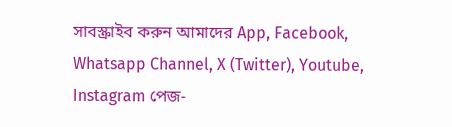সাবস্ক্রাইব করুন আমাদের App, Facebook, Whatsapp Channel, X (Twitter), Youtube, Instagram পেজ-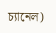চ্যানেল)